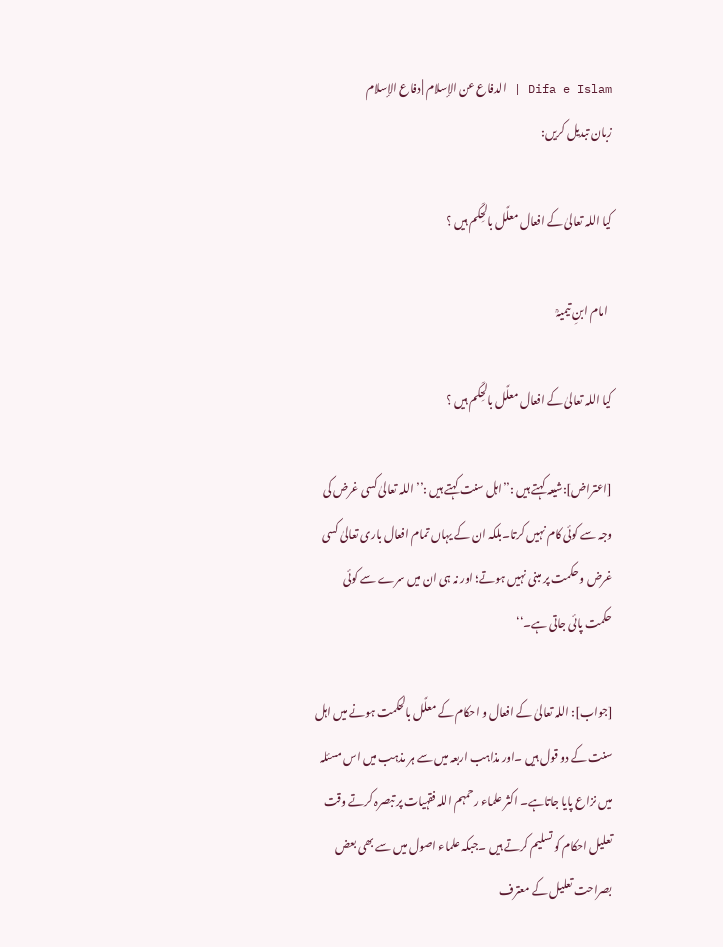Difa e Islam | الدفاع عن الإسلام | دفاع الإسلام
زبان تبدیل کریں:

کیا اللہ تعالیٰ کے افعال معلَّل بالحِکَم ہیں ؟

  امام ابنِ تیمیہؒ

کیا اللہ تعالیٰ کے افعال معلَّل بالحِکَم ہیں ؟

[اعتراض]:شیعہ کہتے ہیں :’’اہل سنت کہتے ہیں :’’اللہ تعالیٰ کسی غرض کی وجہ سے کوئی کام نہیں کرتا۔بلکہ ان کے یہاں تمام افعال باری تعالیٰ کسی غرض و حکمت پر مبنی نہیں ہوتے؛ اور نہ ہی ان میں سرے سے کوئی حکمت پائی جاتی ہے۔‘‘

[جواب]: اللہ تعالیٰ کے افعال و احکام کے معلَّل بالحکمت ہونے میں اہل سنت کے دو قول ہیں ۔اور مذاہب اربعہ میں سے ہر مذہب میں اس مسئلہ میں نزاع پایا جاتاہے۔ اکثر علماء رحمہم اللہ فقہیات پر تبصرہ کرتے وقت تعلیل احکام کو تسلیم کرتے ہیں ۔جبکہ علماء اصول میں سے بھی بعض بصراحت تعلیل کے معترف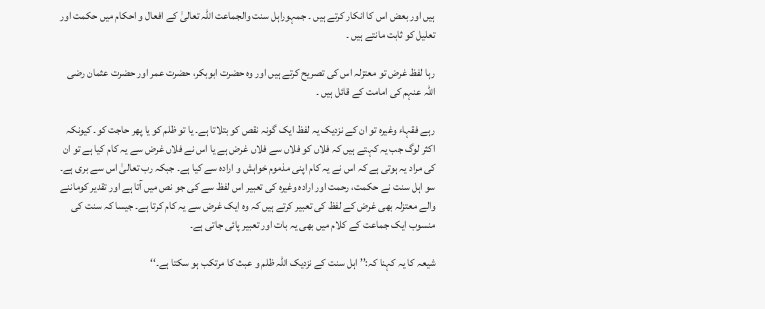ہیں اور بعض اس کا انکار کرتے ہیں ۔ جمہوراہل سنت والجماعت اللہ تعالیٰ کے افعال و احکام میں حکمت اور تعلیل کو ثابت مانتے ہیں ۔

رہا لفظ غرض تو معتزلہ اس کی تصریح کرتے ہیں اور وہ حضرت ابوبکر، حضرت عمر اور حضرت عثمان رضی اللہ عنہم کی امامت کے قائل ہیں ۔

رہے فقہاء وغیرہ تو ان کے نزدیک یہ لفظ ایک گونہ نقص کو بتلاتا ہے۔ یا تو ظلم کو یا پھر حاجت کو۔ کیونکہ اکثر لوگ جب یہ کہتے ہیں کہ فلاں کو فلاں سے فلاں غرض ہے یا اس نے فلاں غرض سے یہ کام کیا ہے تو ان کی مراد یہ ہوتی ہے کہ اس نے یہ کام اپنی مذموم خواہش و ارادہ سے کیا ہے۔ جبکہ رب تعالیٰ اس سے بری ہے۔ سو اہل سنت نے حکمت، رحمت اور ارادہ وغیرہ کی تعبیر اس لفظ سے کی جو نص میں آتا ہے اور تقدیر کوماننے والے معتزلہ بھی غرض کے لفظ کی تعبیر کرتے ہیں کہ وہ ایک غرض سے یہ کام کرتا ہے۔ جیسا کہ سنت کی منسوب ایک جماعت کے کلام میں بھی یہ بات اور تعبیر پائی جاتی ہے۔

شیعہ کا یہ کہنا کہ:’’ اہل سنت کے نزدیک اللہ ظلم و عبث کا مرتکب ہو سکتا ہے۔‘‘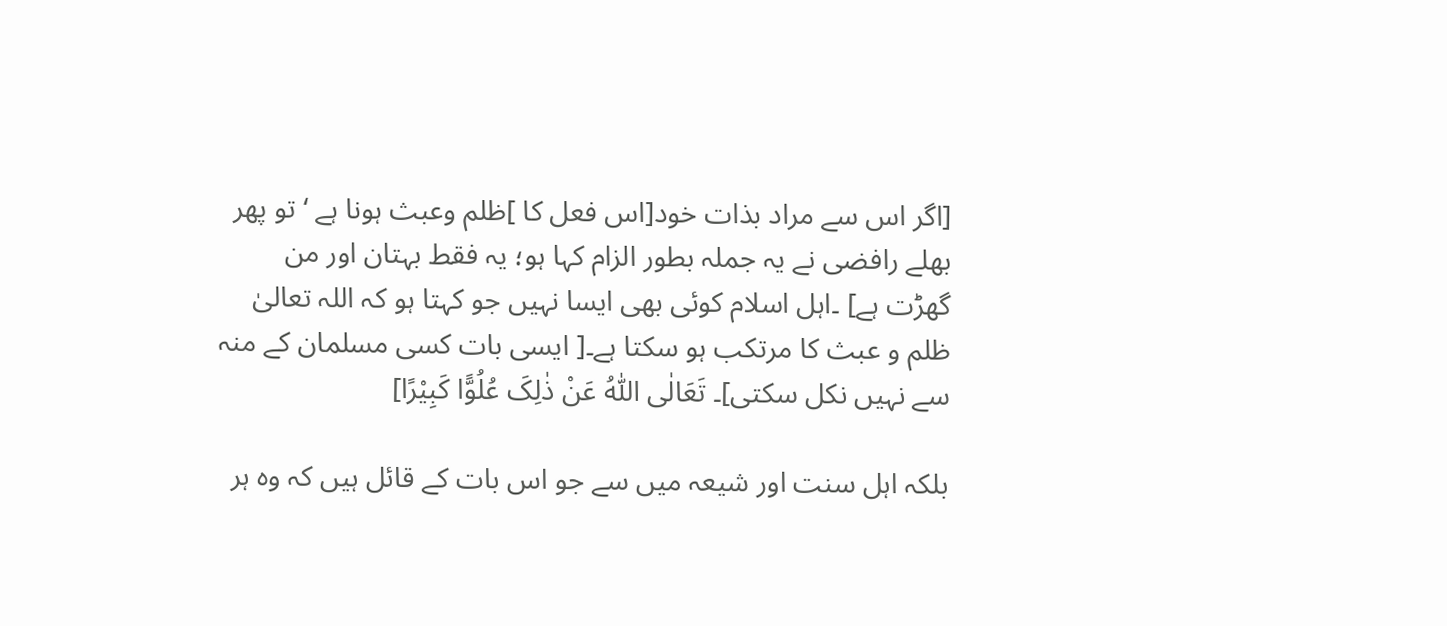[اگر اس سے مراد بذات خود[اس فعل کا ]ظلم وعبث ہونا ہے ‘ تو پھر بھلے رافضی نے یہ جملہ بطور الزام کہا ہو؛ یہ فقط بہتان اور من گھڑت ہے] ۔اہل اسلام کوئی بھی ایسا نہیں جو کہتا ہو کہ اللہ تعالیٰ ظلم و عبث کا مرتکب ہو سکتا ہے۔[ ایسی بات کسی مسلمان کے منہ سے نہیں نکل سکتی]۔ تَعَالٰی اللّٰہُ عَنْ ذٰلِکَ عُلُوًّا کَبِیْرًا]

بلکہ اہل سنت اور شیعہ میں سے جو اس بات کے قائل ہیں کہ وہ ہر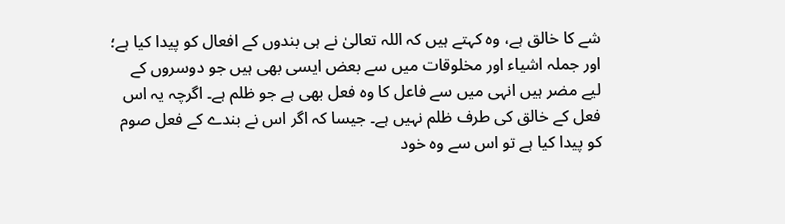شے کا خالق ہے، وہ کہتے ہیں کہ اللہ تعالیٰ نے ہی بندوں کے افعال کو پیدا کیا ہے؛ اور جملہ اشیاء اور مخلوقات میں سے بعض ایسی بھی ہیں جو دوسروں کے لیے مضر ہیں انہی میں سے فاعل کا وہ فعل بھی ہے جو ظلم ہے۔ اگرچہ یہ اس فعل کے خالق کی طرف ظلم نہیں ہے۔ جیسا کہ اگر اس نے بندے کے فعل صوم کو پیدا کیا ہے تو اس سے وہ خود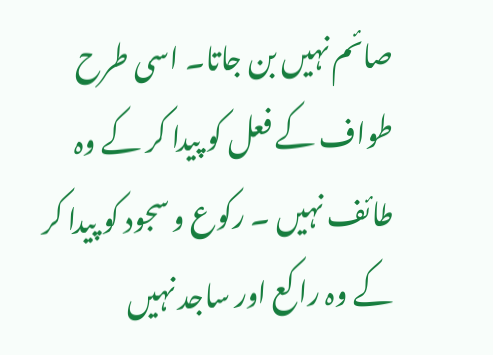صائم نہیں بن جاتا۔ اسی طرح طواف کے فعل کو پیدا کر کے وہ طائف نہیں ۔ رکوع و سجود کو پیدا کر کے وہ راکع اور ساجد نہیں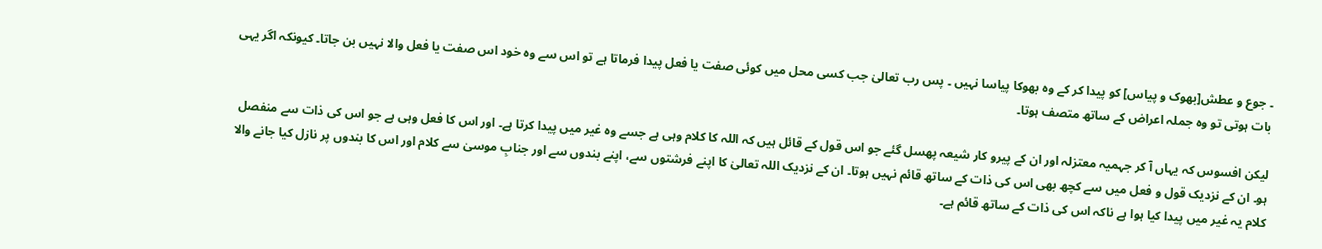۔ جوع و عطش[بھوک و پیاس] کو پیدا کر کے وہ بھوکا پیاسا نہیں ۔ پس رب تعالیٰ جب کسی محل میں کوئی صفت یا فعل پیدا فرماتا ہے تو اس سے وہ خود اس صفت یا فعل والا نہیں بن جاتا۔ کیونکہ اگر یہی بات ہوتی تو وہ جملہ اعراض کے ساتھ متصف ہوتا۔

لیکن افسوس کہ یہاں آ کر جہمیہ معتزلہ اور ان کے پیرو کار شیعہ پھسل گئے جو اس قول کے قائل ہیں کہ اللہ کا کلام وہی ہے جسے وہ غیر میں پیدا کرتا ہے۔ اور اس کا فعل وہی ہے جو اس کی ذات سے منفصل ہو۔ ان کے نزدیک قول و فعل میں سے کچھ بھی اس کی ذات کے ساتھ قائم نہیں ہوتا۔ ان کے نزدیک اللہ تعالیٰ کا اپنے فرشتوں سے، اپنے بندوں سے اور جنابِ موسیٰ سے کلام اور اس کا بندوں پر نازل کیا جانے والا کلام یہ غیر میں پیدا کیا ہوا ہے ناکہ اس کی ذات کے ساتھ قائم ہے۔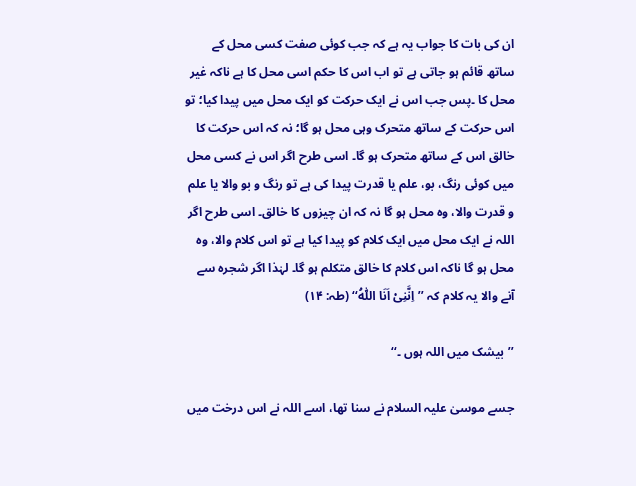ان کی بات کا جواب یہ ہے کہ جب کوئی صفت کسی محل کے ساتھ قائم ہو جاتی ہے تو اب اس کا حکم اسی محل کا ہے ناکہ غیر محل کا ۔پس جب اس نے ایک حرکت کو ایک محل میں پیدا کیا؛ تو اس حرکت کے ساتھ متحرک وہی محل ہو گا؛ نہ کہ اس حرکت کا خالق اس کے ساتھ متحرک ہو گا۔ اسی طرح اگر اس نے کسی محل میں کوئی رنگ، بو، علم یا قدرت پیدا کی ہے تو رنگ و بو والا یا علم و قدرت والا، وہ محل ہو گا نہ کہ ان چیزوں کا خالق۔ اسی طرح اگر اللہ نے ایک محل میں ایک کلام کو پیدا کیا ہے تو اس کلام والا، وہ محل ہو گا ناکہ اس کلام کا خالق متکلم ہو گا۔ لہٰذا اگر شجرہ سے آنے والا یہ کلام کہ ’’اِنَّنِیْ اَنَا اللّٰہُ‘‘ (طہ: ۱۴)

’’بیشک میں اللہ ہوں ۔‘‘

جسے موسیٰ علیہ السلام نے سنا تھا، اسے اللہ نے اس درخت میں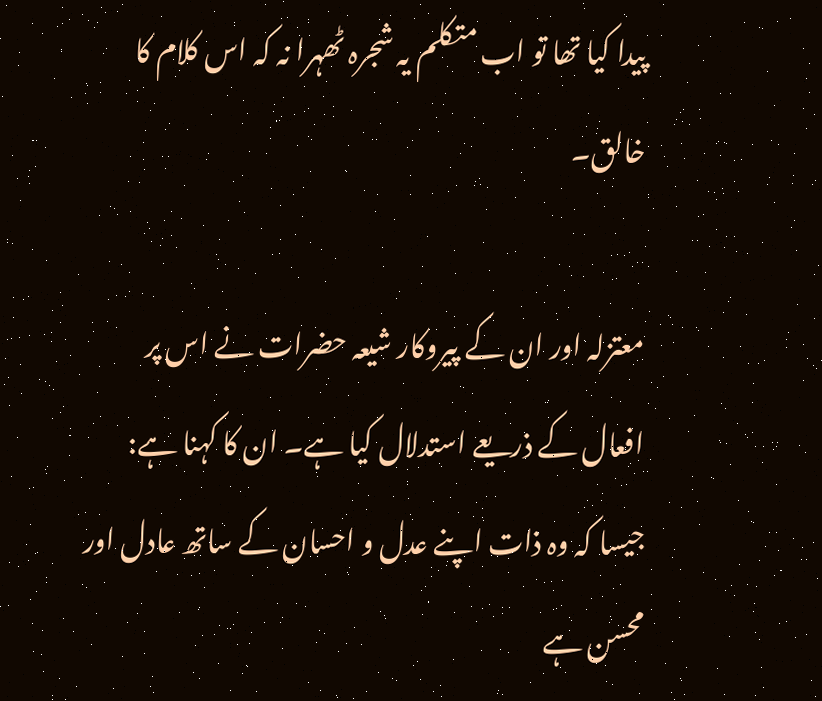پیدا کیا تھا تو اب متکلم یہ شجرہ ٹھہرا نہ کہ اس کلام کا خالق۔

معتزلہ اور ان کے پیروکار شیعہ حضرات نے اس پر افعال کے ذریعے استدلال کیا ہے۔ ان کا کہنا ہے: جیسا کہ وہ ذات اپنے عدل و احسان کے ساتھ عادل اور محسن ہے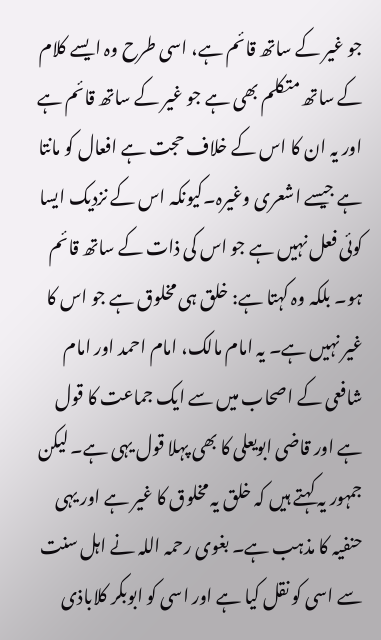جو غیر کے ساتھ قائم ہے، اسی طرح وہ ایسے کلام کے ساتھ متکلم بھی ہے جو غیر کے ساتھ قائم ہے اور یہ ان کا اس کے خلاف حجت ہے افعال کو مانتا ہے جیسے اشعری وغیرہ۔کیونکہ اس کے نزدیک ایسا کوئی فعل نہیں ہے جو اس کی ذات کے ساتھ قائم ہو۔ بلکہ وہ کہتا ہے: خلق ہی مخلوق ہے جو اس کا غیر نہیں ہے۔ یہ امام مالک، امام احمد اور امام شافعی کے اصحاب میں سے ایک جماعت کا قول ہے اور قاضی ابویعلی کا بھی پہلا قول یہی ہے۔ لیکن جمہور یہ کہتے ہیں کہ خلق یہ مخلوق کا غیر ہے اور یہی حنفیہ کا مذہب ہے۔ بغوی رحمہ اللہ نے اہل سنت سے اسی کو نقل کیا ہے اور اسی کو ابوبکر کلاباذی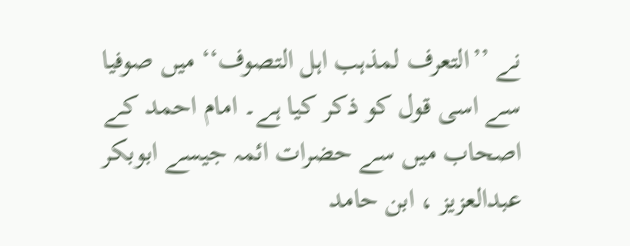نے ’’التعرف لمذہب اہل التصوف‘‘ میں صوفیا سے اسی قول کو ذکر کیا ہے۔ امام احمد کے اصحاب میں سے حضرات ائمہ جیسے ابوبکر عبدالعزیز ، ابن حامد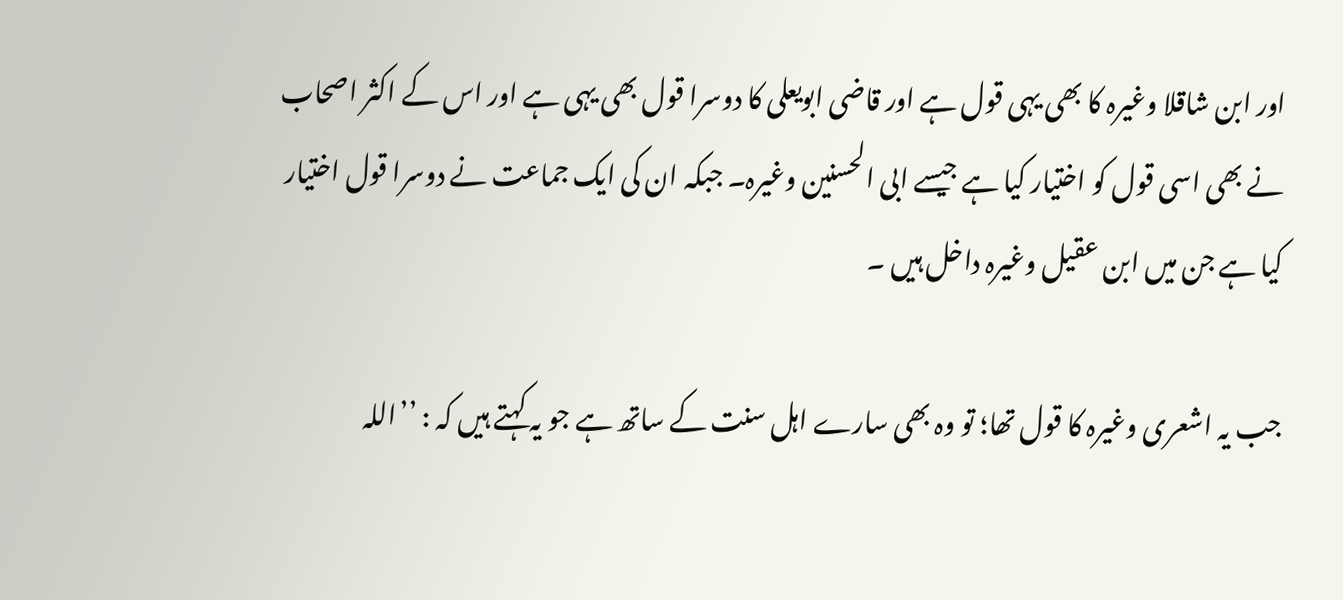اور ابن شاقلا وغیرہ کا بھی یہی قول ہے اور قاضی ابویعلی کا دوسرا قول بھی یہی ہے اور اس کے اکثر اصحاب نے بھی اسی قول کو اختیار کیا ہے جیسے ابی الحسنین وغیرہ۔ جبکہ ان کی ایک جماعت نے دوسرا قول اختیار کیا ہے جن میں ابن عقیل وغیرہ داخل ہیں ۔

جب یہ اشعری وغیرہ کا قول تھا؛ تو وہ بھی سارے اہل سنت کے ساتھ ہے جو یہ کہتے ہیں کہ : ’’اللہ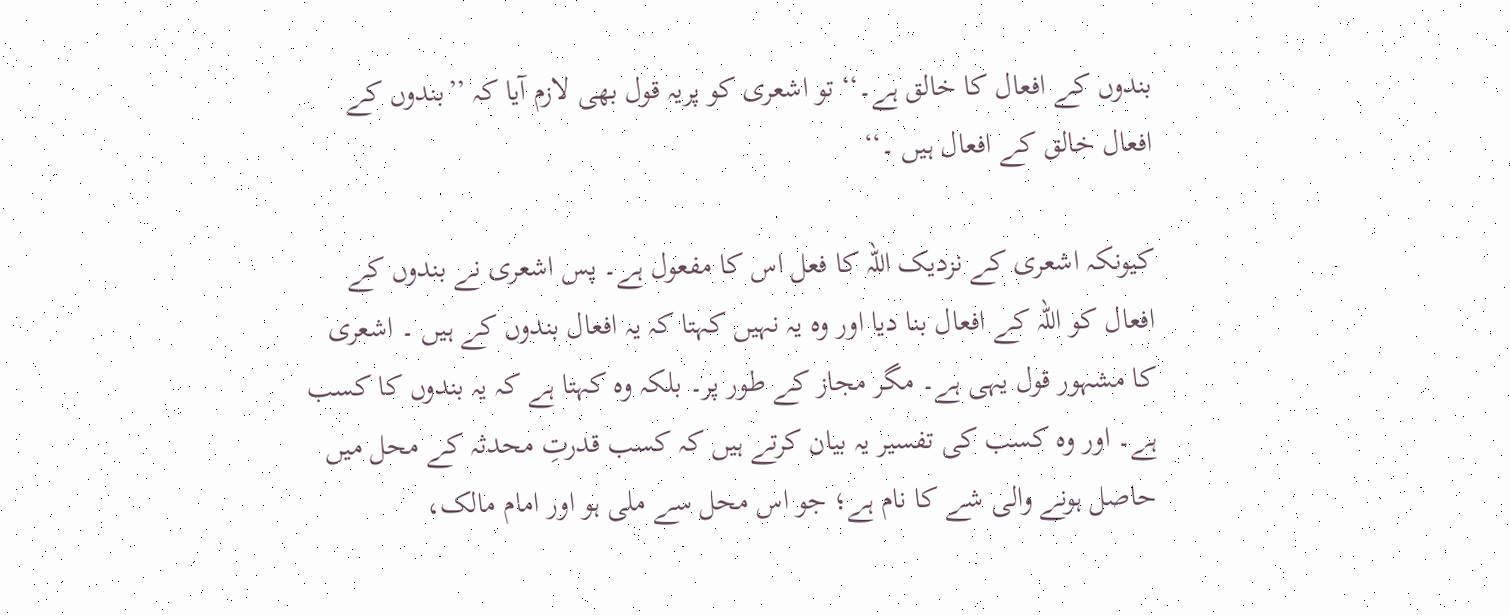بندوں کے افعال کا خالق ہے۔‘‘ تو اشعری کو پریہ قول بھی لازم آیا کہ ’’بندوں کے افعال خالق کے افعال ہیں ۔‘‘

کیونکہ اشعری کے نزدیک اللہ کا فعل اس کا مفعول ہے۔ پس اشعری نے بندوں کے افعال کو اللہ کے افعال بنا دیا اور وہ یہ نہیں کہتا کہ یہ افعال بندوں کے ہیں ۔ اشعری کا مشہور قول یہی ہے۔ مگر مجاز کے طور پر۔ بلکہ وہ کہتا ہے کہ یہ بندوں کا کسب ہے۔ اور وہ کسب کی تفسیر یہ بیان کرتے ہیں کہ کسب قدرتِ محدثہ کے محل میں حاصل ہونے والی شے کا نام ہے؛ جو اس محل سے ملی ہو اور امام مالک،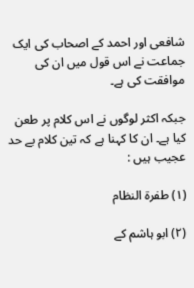شافعی اور احمد کے اصحاب کی ایک جماعت نے اس قول میں ان کی موافقت کی ہے۔

جبکہ اکثر لوگوں نے اس کلام پر طعن کیا ہے۔ ان کا کہنا ہے کہ تین کلام بے حد عجیب ہیں :

(۱) طفرۃ النظام

(۲) ابو ہاشم کے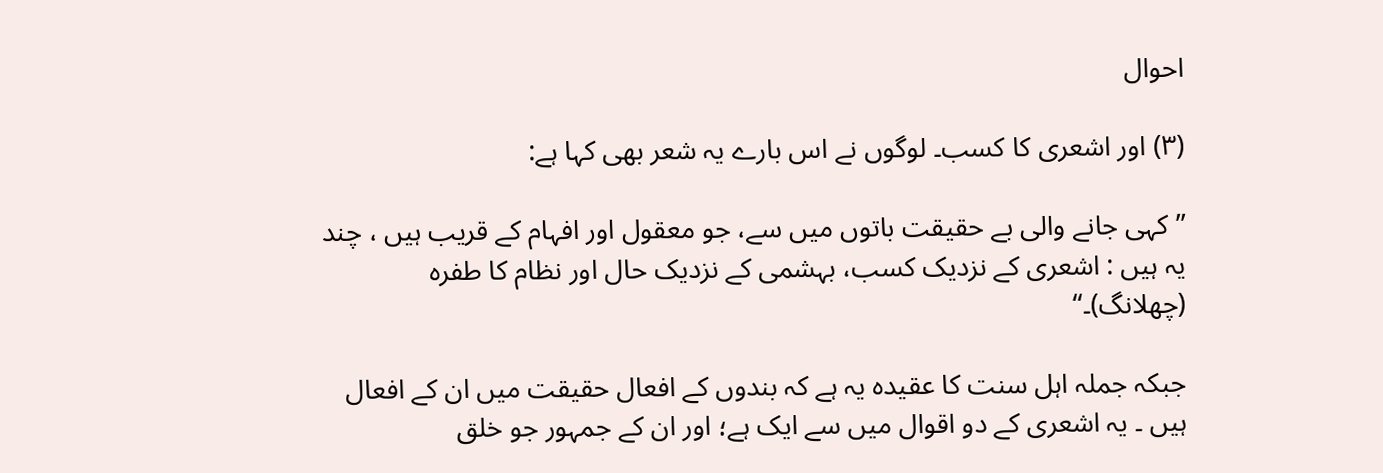احوال

(۳) اور اشعری کا کسب۔ لوگوں نے اس بارے یہ شعر بھی کہا ہے:

’’کہی جانے والی بے حقیقت باتوں میں سے، جو معقول اور افہام کے قریب ہیں ، چند یہ ہیں : اشعری کے نزدیک کسب، بہشمی کے نزدیک حال اور نظام کا طفرہ (چھلانگ)۔‘‘

جبکہ جملہ اہل سنت کا عقیدہ یہ ہے کہ بندوں کے افعال حقیقت میں ان کے افعال ہیں ۔ یہ اشعری کے دو اقوال میں سے ایک ہے؛ اور ان کے جمہور جو خلق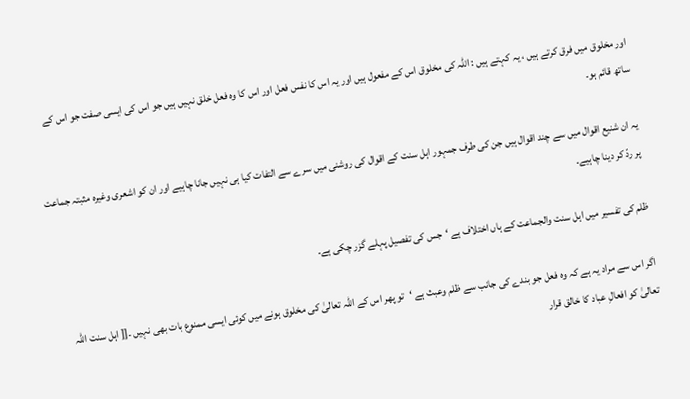اور مخلوق میں فرق کرتے ہیں ، یہ کہتے ہیں : اللہ کی مخلوق اس کے مفعول ہیں اور یہ اس کا نفس فعل اور اس کا وہ فعل خلق نہیں ہیں جو اس کی ایسی صفت جو اس کے ساتھ قائم ہو۔

یہ ان شنیع اقوال میں سے چند اقوال ہیں جن کی طرف جمہور اہل سنت کے اقوال کی روشنی میں سرے سے التفات کیا ہی نہیں جانا چاہیے اور ان کو اشعری وغیرہ مثبتہ جماعت پر ردّ کر دینا چاہیے۔

ظلم کی تفسیر میں اہل سنت والجماعت کے ہاں اختلاف ہے ‘جس کی تفصیل پہلے گزر چکی ہے۔

اگر اس سے مراد یہ ہے کہ وہ فعل جو بندے کی جانب سے ظلم وعبث ہے ‘تو پھر اس کے اللہ تعالیٰ کی مخلوق ہونے میں کوئی ایسی ممنوع بات بھی نہیں ۔[[ اہل سنت اللہ تعالیٰ کو افعالِ عباد کا خالق قرار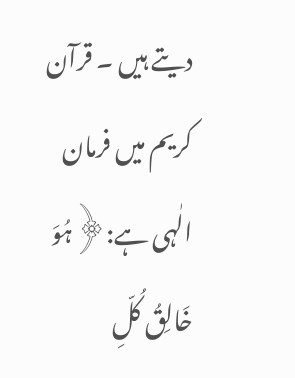دیتے ہیں ۔ قرآن کریم میں فرمان الٰہی ہے:﴿ہُوَ خَالِقُ کُلِّ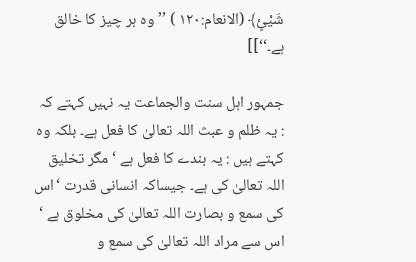شَیْئٍ﴾ (الانعام:۱۲۰ ) ’’وہ ہر چیز کا خالق ہے۔‘‘]]

جمہور اہل سنت والجماعت یہ نہیں کہتے کہ : یہ ظلم و عبث اللہ تعالیٰ کا فعل ہے۔ بلکہ وہ کہتے ہیں : یہ بندے کا فعل ہے ‘ مگر تخلیق اللہ تعالیٰ کی ہے۔ جیساکہ انسانی قدرت ‘اس کی سمع و بصارت اللہ تعالیٰ کی مخلوق ہے ‘ اس سے مراد اللہ تعالیٰ کی سمع و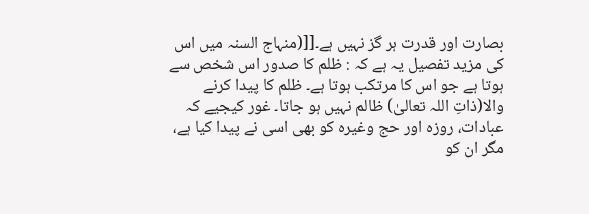بصارت اور قدرت ہر گز نہیں ہے۔[[(منہاج السنہ میں اس کی مزید تفصیل یہ ہے کہ : ظلم کا صدور اس شخص سے ہوتا ہے جو اس کا مرتکب ہوتا ہے۔ ظلم کا پیدا کرنے والا(ذاتِ اللہ تعالیٰ) ظالم نہیں ہو جاتا۔ غور کیجیے کہ عبادات، روزہ اور حج وغیرہ کو بھی اسی نے پیدا کیا ہے، مگر ان کو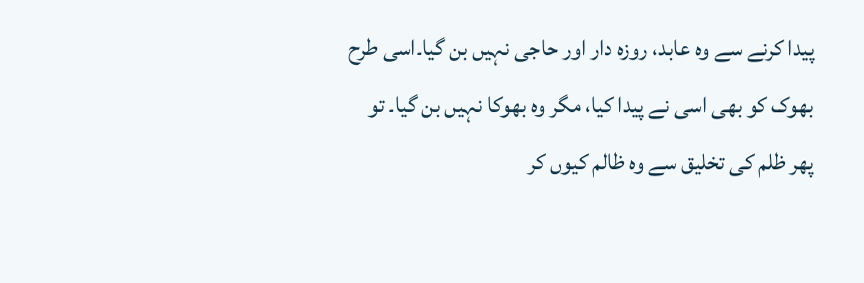پیدا کرنے سے وہ عابد، روزہ دار اور حاجی نہیں بن گیا۔اسی طرح بھوک کو بھی اسی نے پیدا کیا، مگر وہ بھوکا نہیں بن گیا۔ تو پھر ظلم کی تخلیق سے وہ ظالم کیوں کر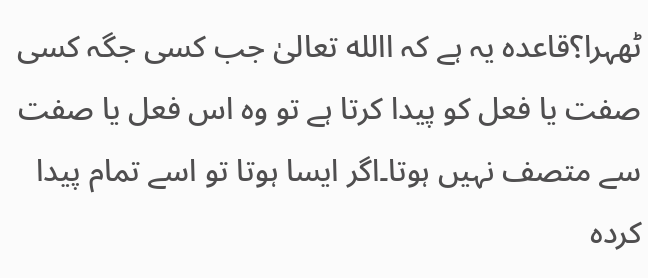ٹھہرا؟قاعدہ یہ ہے کہ االله تعالیٰ جب کسی جگہ کسی صفت یا فعل کو پیدا کرتا ہے تو وہ اس فعل یا صفت سے متصف نہیں ہوتا۔اگر ایسا ہوتا تو اسے تمام پیدا کردہ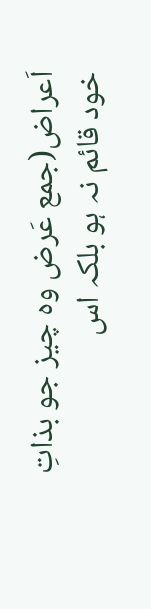اَعراض(جمع عَرض وہ چیز جو بذاتِ خود قائم نہ ہو بلکہ اس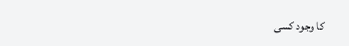کا وجود کسی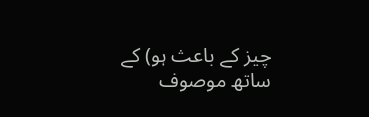چیز کے باعث ہو) کے ساتھ موصوف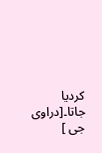کردیا جاتا۔[دراوی جی ]